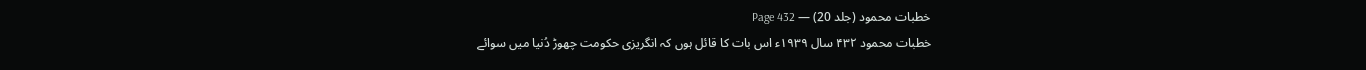خطبات محمود (جلد 20) — Page 432
خطبات محمود ۴۳۲ سال ۱۹۳۹ء اس بات کا قائل ہوں کہ انگریزی حکومت چھوڑ دُنیا میں سوائے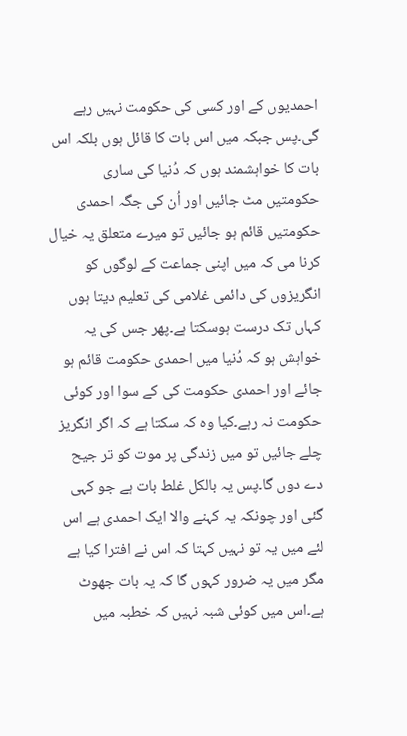احمدیوں کے اور کسی کی حکومت نہیں رہے گی۔پس جبکہ میں اس بات کا قائل ہوں بلکہ اس بات کا خواہشمند ہوں کہ دُنیا کی ساری حکومتیں مٹ جائیں اور اُن کی جگہ احمدی حکومتیں قائم ہو جائیں تو میرے متعلق یہ خیال کرنا می کہ میں اپنی جماعت کے لوگوں کو انگریزوں کی دائمی غلامی کی تعلیم دیتا ہوں کہاں تک درست ہوسکتا ہے۔پھر جس کی یہ خواہش ہو کہ دُنیا میں احمدی حکومت قائم ہو جائے اور احمدی حکومت کی کے سوا اور کوئی حکومت نہ رہے۔کیا وہ کہ سکتا ہے کہ اگر انگریز چلے جائیں تو میں زندگی پر موت کو تر جیح دے دوں گا۔پس یہ بالکل غلط بات ہے جو کہی گئی اور چونکہ یہ کہنے والا ایک احمدی ہے اس لئے میں یہ تو نہیں کہتا کہ اس نے افترا کیا ہے مگر میں یہ ضرور کہوں گا کہ یہ بات جھوٹ ہے۔اس میں کوئی شبہ نہیں کہ خطبہ میں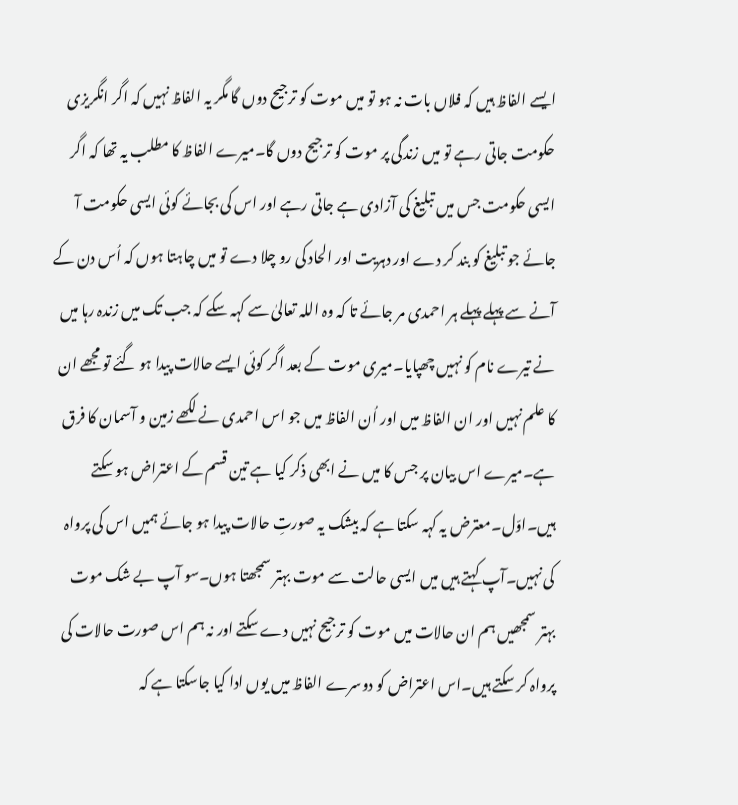ایسے الفاظ ہیں کہ فلاں بات نہ ہو تو میں موت کو ترجیح دوں گا مگر یہ الفاظ نہیں کہ اگر انگریزی حکومت جاتی رہے تو میں زندگی پر موت کو ترجیح دوں گا۔میرے الفاظ کا مطلب یہ تھا کہ اگر ایسی حکومت جس میں تبلیغ کی آزادی ہے جاتی رہے اور اس کی بجائے کوئی ایسی حکومت آ جائے جو تبلیغ کو بند کر دے اور دہریت اور الحاد کی رو چلا دے تو میں چاہتا ہوں کہ اُس دن کے آنے سے پہلے پہلے ہر احمدی مر جائے تا کہ وہ اللہ تعالیٰ سے کہہ سکے کہ جب تک میں زندہ رہا میں نے تیرے نام کو نہیں چھپایا۔میری موت کے بعد اگر کوئی ایسے حالات پیدا ہو گئے تو مجھے ان کا علم نہیں اور ان الفاظ میں اور اُن الفاظ میں جو اس احمدی نے لکھے زمین و آسمان کا فرق ہے۔میرے اس بیان پر جس کا میں نے ابھی ذکر کیا ہے تین قسم کے اعتراض ہو سکتے ہیں۔اوّل۔معترض یہ کہہ سکتا ہے کہ بیشک یہ صورتِ حالات پیدا ہو جائے ہمیں اس کی پرواہ کی نہیں۔آپ کہتے ہیں میں ایسی حالت سے موت بہتر سمجھتا ہوں۔سو آپ بے شک موت بہتر سمجھیں ہم ان حالات میں موت کو ترجیح نہیں دے سکتے اور نہ ہم اس صورت حالات کی پرواہ کر سکتے ہیں۔اس اعتراض کو دوسرے الفاظ میں یوں ادا کیا جاسکتا ہے کہ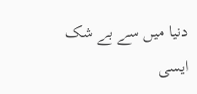دنیا میں سے بے شک ایسی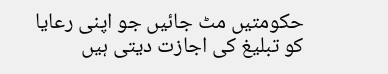حکومتیں مٹ جائیں جو اپنی رعایا کو تبلیغ کی اجازت دیتی ہیں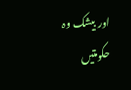اور بیشک وہ حکومتیں